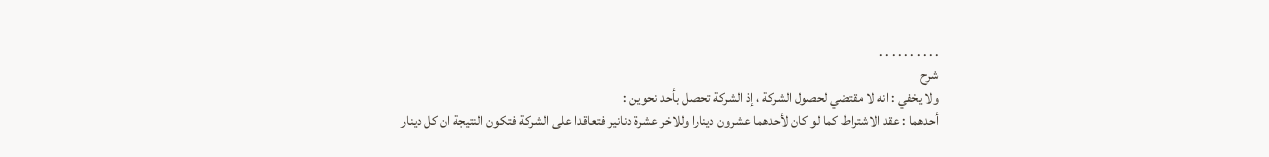. . . . . . . . . .
شرح
ولا يخفي : انه لا مقتضي لحصول الشركة ، إذ الشركة تحصل بأحد نحوين :
أحدهما : عقد الاشتراط كما لو كان لأحدهما عشرون دينارا وللاخر عشرة دنانير فتعاقدا على الشركة فتكون النتيجة ان كل دينار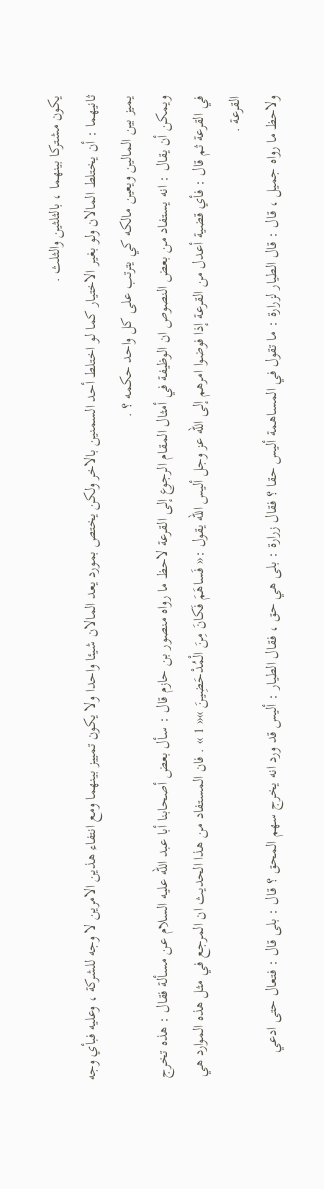يكون مشتركا بينهما ، بالثلثين والثلث .
ثانيهما : أن يختلط المالان ولو بغير الاختيار كما لو اختلط أحد السمنين بالاخر ولكن يختص بمورد يعد المالان شيئا واحدا ولا يكون تمييز بينهما ومع انتفاء هذين الامرين لا وجه للشركة ، وعليه فبأي وجه يميز بين المالين ويعين مالكه كي يترتب على كل واحد حكمه ؟ .
ويمكن أن يقال : انه يستفاد من بعض النصوص ان الوظيفة في أمثال المقام الرجوع إلى القرعة لاحظ ما رواه منصور بن حازم قال : سأل بعض أصحابنا أبا عبد اللّه عليه السلام عن مسألة فقال : هذه تخرج في القرعة ثم قال : فأي قضية أعدل من القرعة إذا فوضوا امرهم إلى اللّه عز وجل أليس اللّه يقول :« فَساهَمَ فَكانَ مِنَ الْمُدْحَضِينَ »« 1 » . فان المستفاد من هذا الحديث ان المرجع في مثل هذه الموارد هي القرعة .
ولاحظ ما رواه جميل ، قال : قال الطيار لزرارة : ما تقول في المساهمة أليس حقا ؟ فقال زرارة : بلى هي حق ، فقال الطيار : أليس قد ورد انه يخرج سهم المحق ؟ قال : بلى قال : فتعال حتى ادعي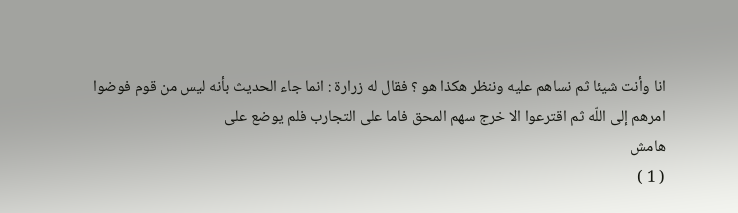انا وأنت شيئا ثم نساهم عليه وننظر هكذا هو ؟ فقال له زرارة : انما جاء الحديث بأنه ليس من قوم فوضوا امرهم إلى اللّه ثم اقترعوا الا خرج سهم المحق فاما على التجارب فلم يوضع على
هامش
( 1 )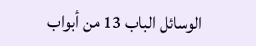الوسائل الباب 13 من أبواب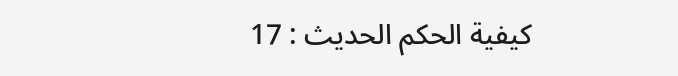كيفية الحكم الحديث : 17